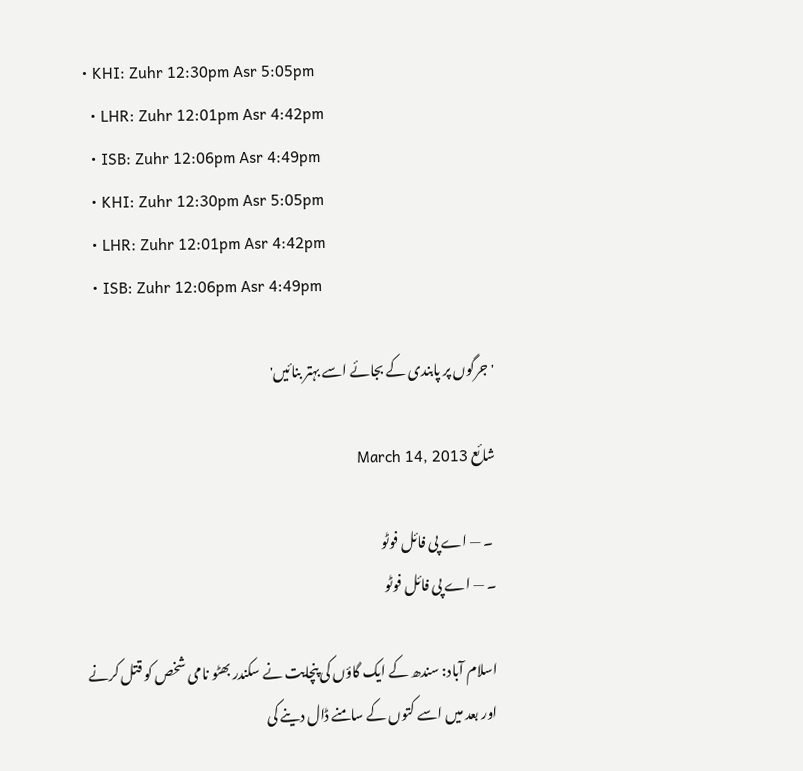• KHI: Zuhr 12:30pm Asr 5:05pm
  • LHR: Zuhr 12:01pm Asr 4:42pm
  • ISB: Zuhr 12:06pm Asr 4:49pm
  • KHI: Zuhr 12:30pm Asr 5:05pm
  • LHR: Zuhr 12:01pm Asr 4:42pm
  • ISB: Zuhr 12:06pm Asr 4:49pm

'جرگوں پر پابندی کے بجائے اسے بہتر بنائیں'

شائع March 14, 2013

 ۔ — اے پی فائل فوٹو
۔ — اے پی فائل فوٹو

اسلام آباد: سندھ کے ایک گاؤں کی پنچایت نے سکندر بھٹو نامی شخص کو قتل کرنے اور بعد میں اسے کتوں کے سامنے ڈال دینے کی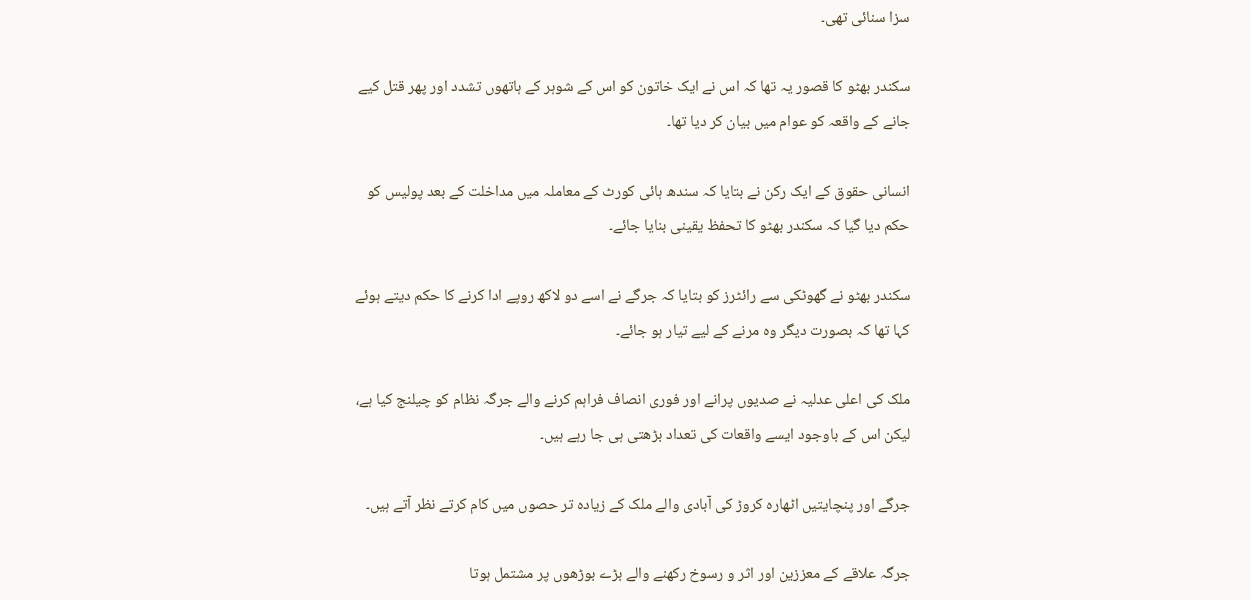سزا سنائی تھی۔

سکندر بھٹو کا قصور یہ تھا کہ اس نے ایک خاتون کو اس کے شوہر کے ہاتھوں تشدد اور پھر قتل کیے جانے کے واقعہ کو عوام میں بیان کر دیا تھا۔

انسانی حقوق کے ایک رکن نے بتایا کہ سندھ ہائی کورٹ کے معاملہ میں مداخلت کے بعد پولیس کو حکم دیا گیا کہ سکندر بھٹو کا تحفظ یقینی بنایا جائے۔

سکندر بھٹو نے گھوٹکی سے رائٹرز کو بتایا کہ جرگے نے اسے دو لاکھ روپے ادا کرنے کا حکم دیتے ہوئے کہا تھا کہ بصورت دیگر وہ مرنے کے لیے تیار ہو جائے۔

ملک کی اعلی عدلیہ نے صدیوں پرانے اور فوری انصاف فراہم کرنے والے جرگہ نظام کو چیلنج کیا ہے، لیکن اس کے باوجود ایسے واقعات کی تعداد بڑھتی ہی جا رہے ہیں۔

جرگے اور پنچایتیں اٹھارہ کروڑ کی آبادی والے ملک کے زیادہ تر حصوں میں کام کرتے نظر آتے ہیں۔

جرگہ علاقے کے معززین اور اثر و رسوخ رکھنے والے بڑے بوڑھوں پر مشتمل ہوتا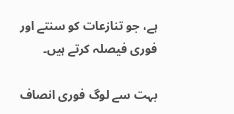ہے، جو تنازعات کو سنتے اور فوری فیصلہ کرتے ہیں۔

بہت سے لوگ فوری انصاف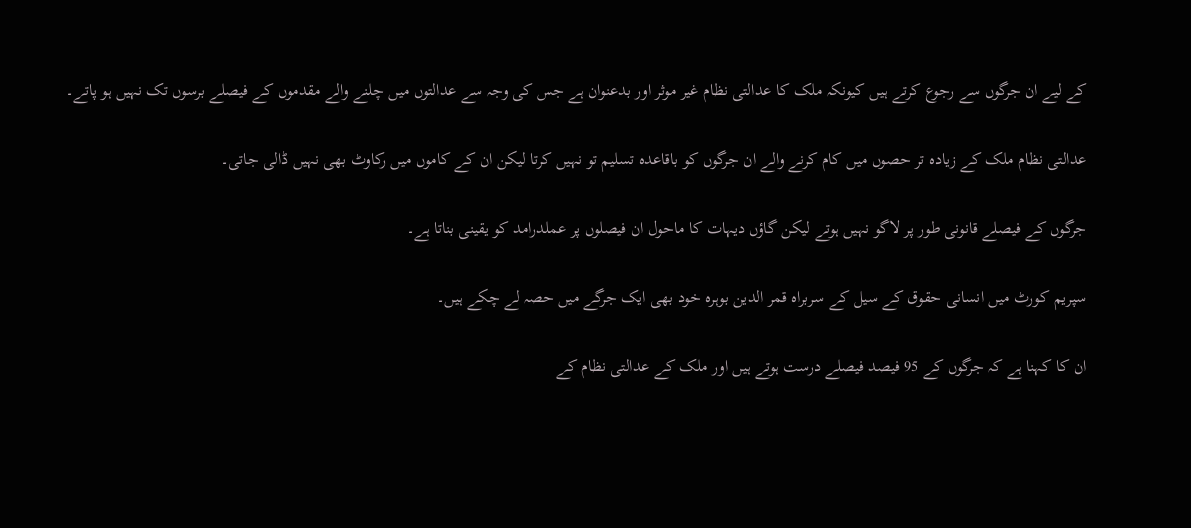کے لیے ان جرگوں سے رجوع کرتے ہیں کیونکہ ملک کا عدالتی نظام غیر موثر اور بدعنوان ہے جس کی وجہ سے عدالتوں میں چلنے والے مقدموں کے فیصلے برسوں تک نہیں ہو پاتے۔

عدالتی نظام ملک کے زیادہ تر حصوں میں کام کرنے والے ان جرگوں کو باقاعدہ تسلیم تو نہیں کرتا لیکن ان کے کاموں میں رکاوٹ بھی نہیں ڈالی جاتی۔

جرگوں کے فیصلے قانونی طور پر لاگو نہیں ہوتے لیکن گاؤں دیہات کا ماحول ان فیصلوں پر عملدرامد کو یقینی بناتا ہے۔

سپریم کورٹ میں انسانی حقوق کے سیل کے سربراہ قمر الدین بوہرہ خود بھی ایک جرگے میں حصہ لے چکے ہیں۔

ان کا کہنا ہے کہ جرگوں کے 95 فیصد فیصلے درست ہوتے ہیں اور ملک کے عدالتی نظام کے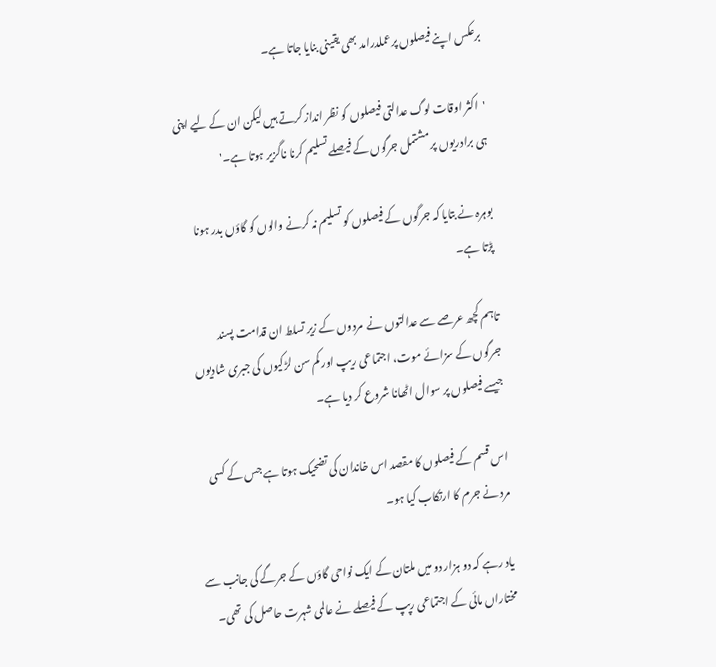برعکس اپنے فیصلوں پرعملدرامد بھی یقینی بنایا جاتا ہے۔

'اکثر اوقات لوگ عدالتی فیصلوں کو نظر انداز کرتے ہیں لیکن ان کے لیے اپنی ہی برادریوں پر مشتمل جرگوں کے فیصلے تسلیم کرنا ناگزیر ہوتا ہے۔'

بوہرہ نے بتایا کہ جرگوں کے فیصلوں کو تسلیم نہ کرنے والوں کو گاؤں بدر ہونا پڑتا ہے۔

تاہم کچھ عرصے سے عدالتوں نے  مردوں کے زیر تسلط ان قدامت پسند جرگوں کے سزائے موت، اجتماعی ریپ اور کم سن لڑکیوں کی جبری شادیوں جیسے فیصلوں پر سوال اٹھانا شروع کر دیا ہے۔

اس قسم کے فیصلوں کا مقصد اس خاندان کی تضحیک ہوتا ہے جس کے کسی مرد نے جرم کا ارتکاب کیا ہو۔

یاد رہے کہ دو ہزار دو میں ملتان کے ایک نواحی گاؤں کے جرگے کی جانب سے مختاراں مائی کے اجتماعی رپپ کے فیصلے نے عالمی شہرت حاصل کی تھی۔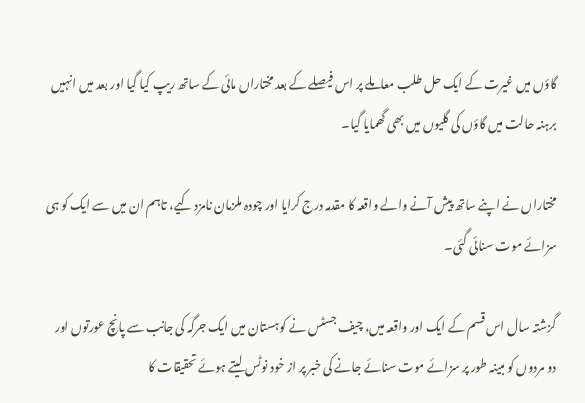گاؤں میں غیرت کے ایک حل طلب معاملے پر اس فیصلے کے بعد مختاراں مائی کے ساتھ ریپ کیا گیا اور بعد میں انہیں برہنہ حالت میں گاؤں کی گلیوں میں بھی گھمایا گیا۔

مختاراں نے اپنے ساتھ پیش آنے والے واقعہ کا مقدمہ درج کرایا اور چودہ ملزمان نامزد کیے، تاہم ان میں سے ایک کو ہی سزائے موت سنائی گئی۔

گزشتہ سال اس قسم کے ایک اور واقعہ میں، چیف جسٹس نے کوہستان میں ایک جرگہ کی جانب سے پانچ عورتوں اور دو مردوں کو مبینہ طور پر سزائے موت سنائے جانے کی خبر پر از خود نوٹس لیتے ہوئے تحقیقات کا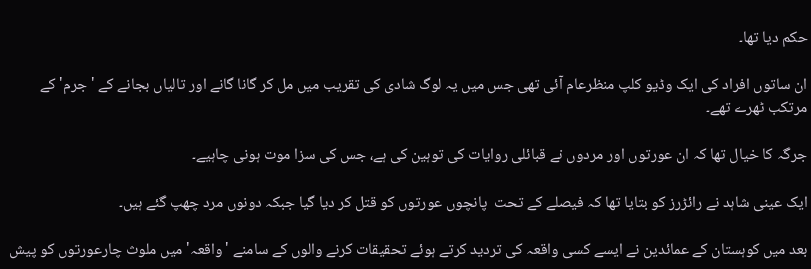حکم دیا تھا۔

ان ساتوں افراد کی ایک وڈیو کلپ منظرعام آئی تھی جس میں یہ لوگ شادی کی تقریب میں مل کر گانا گانے اور تالیاں بجانے کے 'جرم' کے مرتکب ٹھرے تھے۔

جرگہ کا خیال تھا کہ ان عورتوں اور مردوں نے قبائلی روایات کی توہین کی ہے، جس کی سزا موت ہونی چاہیے۔

ایک عینی شاہد نے رائڑرز کو بتایا تھا کہ فیصلے کے تحت  پانچوں عورتوں کو قتل کر دیا گیا جبکہ دونوں مرد چھپ گئے ہیں۔

بعد میں کوہستان کے عمائدین نے ایسے کسی واقعہ کی تردید کرتے ہوئے تحقیقات کرنے والوں کے سامنے 'واقعہ' میں ملوث چارعورتوں کو پیش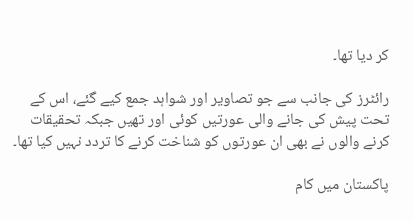کر دیا تھا۔

رائٹرز کی جانب سے جو تصاویر اور شواہد جمع کیے گئے، اس کے تحت پیش کی جانے والی عورتیں کوئی اور تھیں جبکہ تحقیقات کرنے والوں نے بھی ان عورتوں کو شناخت کرنے کا تردد نہیں کیا تھا۔

پاکستان میں کام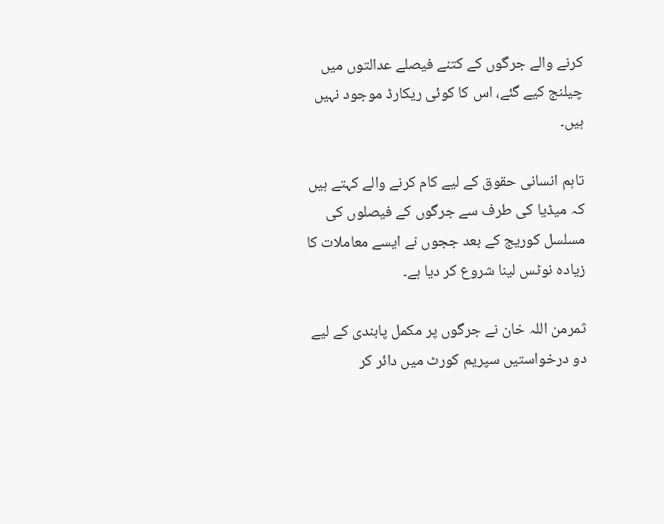کرنے والے جرگوں کے کتنے فیصلے عدالتوں میں چیلنج کیے گئے، اس کا کوئی ریکارڈ موجود نہیں ہیں۔

تاہم انسانی حقوق کے لیے کام کرنے والے کہتے ہیں کہ میڈیا کی طرف سے جرگوں کے فیصلوں کی مسلسل کوریج کے بعد ججوں نے ایسے معاملات کا زیادہ نوٹس لینا شروع کر دیا ہے۔

ثمرمن اللہ خان نے جرگوں پر مکمل پابندی کے لیے دو درخواستیں سپریم کورٹ میں دائر کر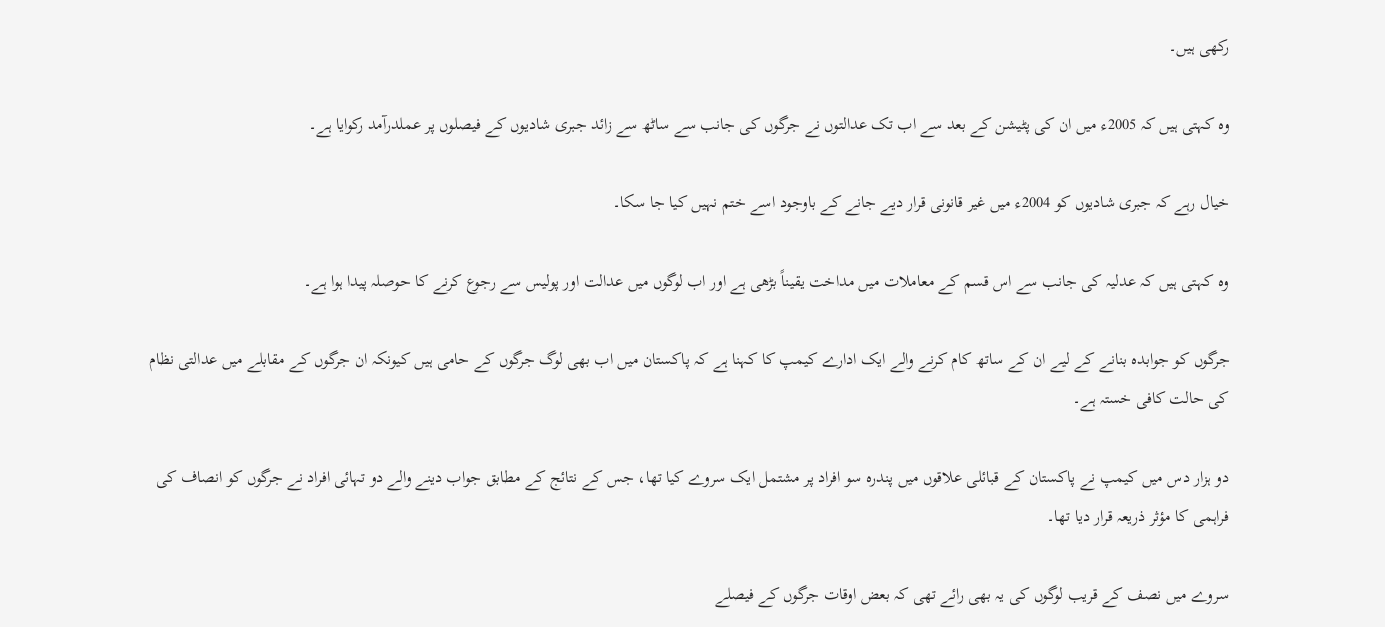رکھی ہیں۔

وہ کہتی ہیں کہ 2005ء میں ان کی پٹیشن کے بعد سے اب تک عدالتوں نے جرگوں کی جانب سے ساٹھ سے زائد جبری شادیوں کے فیصلوں پر عملدرآمد رکوایا ہے۔

خیال رہے کہ جبری شادیوں کو 2004ء میں غیر قانونی قرار دیے جانے کے باوجود اسے ختم نہیں کیا جا سکا۔

وہ کہتی ہیں کہ عدلیہ کی جانب سے اس قسم کے معاملات میں مداخت یقیناً بڑھی ہے اور اب لوگوں میں عدالت اور پولیس سے رجوع کرنے کا حوصلہ پیدا ہوا ہے۔

جرگوں کو جوابدہ بنانے کے لیے ان کے ساتھ کام کرنے والے ایک ادارے کیمپ کا کہنا ہے کہ پاکستان میں اب بھی لوگ جرگوں کے حامی ہیں کیونکہ ان جرگوں کے مقابلے میں عدالتی نظام کی حالت کافی خستہ ہے۔

دو ہزار دس میں کیمپ نے پاکستان کے قبائلی علاقوں میں پندرہ سو افراد پر مشتمل ایک سروے کیا تھا، جس کے نتائج کے مطابق جواب دینے والے دو تہائی افراد نے جرگوں کو انصاف کی فراہمی کا مؤثر ذریعہ قرار دیا تھا۔

سروے میں نصف کے قریب لوگوں کی یہ بھی رائے تھی کہ بعض اوقات جرگوں کے فیصلے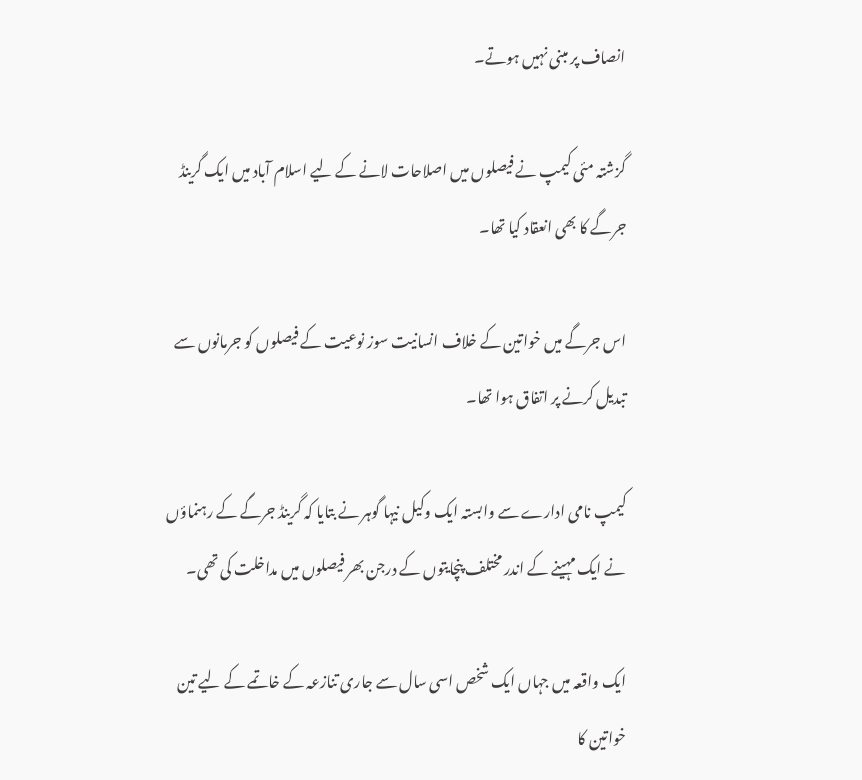انصاف پر مبنی نہیں ہوتے۔

گزشتہ مئی کیمپ نے فیصلوں میں اصلاحات لانے کے لیے اسلام آباد میں ایک گرینڈ جرگے کا بھی انعقاد کیا تھا۔

اس جرگے میں خواتین کے خلاف انسانیت سوز نوعیت کے فیصلوں کو جرمانوں سے تبدیل کرنے پر اتفاق ہوا تھا۔

کیمپ نامی ادارے سے وابستہ ایک وکیل نیہا گوہر نے بتایا کہ گرینڈ جرگے کے رہنماؤں نے ایک مہینے کے اندر مختلف پنچایتوں کے درجن بھر فیصلوں میں مداخلت کی تھی۔

ایک واقعہ میں جہاں ایک شخص اسی سال سے جاری تنازعہ کے خاتمے کے لیے تین خواتین کا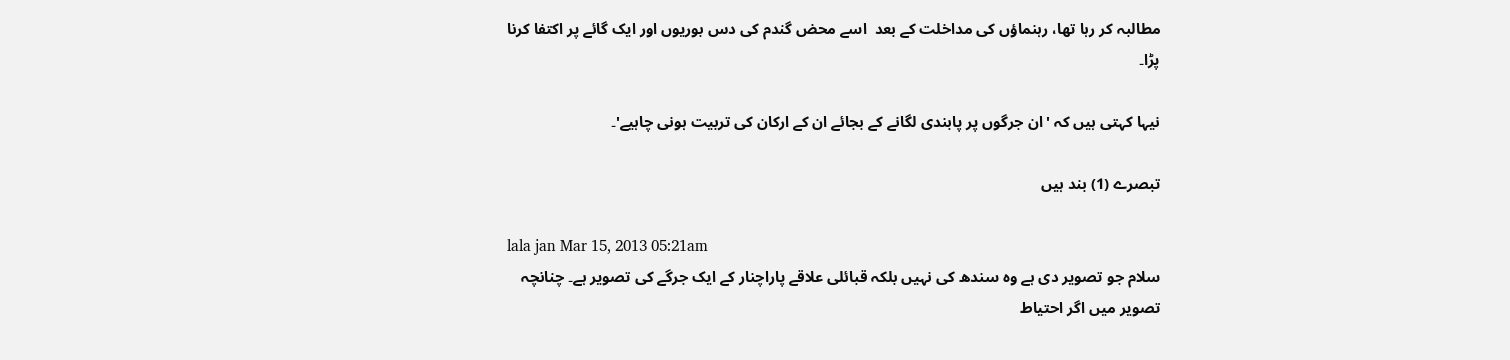مطالبہ کر رہا تھا، رہنماؤں کی مداخلت کے بعد  اسے محض گندم کی دس بوریوں اور ایک گائے پر اکتفا کرنا پڑا۔

نیہا کہتی ہیں کہ 'ان جرگوں پر پابندی لگانے کے بجائے ان کے ارکان کی تربیت ہونی چاہیے'۔

تبصرے (1) بند ہیں

lala jan Mar 15, 2013 05:21am
سلام جو تصویر دی ہے وہ سندھ کی نہیں بلکہ قبائلی علاقے پاراچنار کے ایک جرگے کی تصویر ہے۔ چنانچہ تصویر میں اگر احتیاط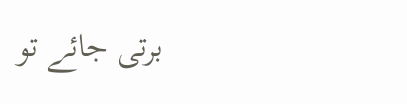برتی جائے تو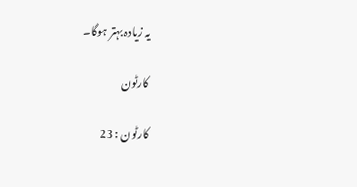یہ زیادہ بہتر ہوگا۔

کارٹون

کارٹون : 23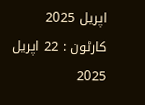اپریل 2025
کارٹون : 22 اپریل 2025